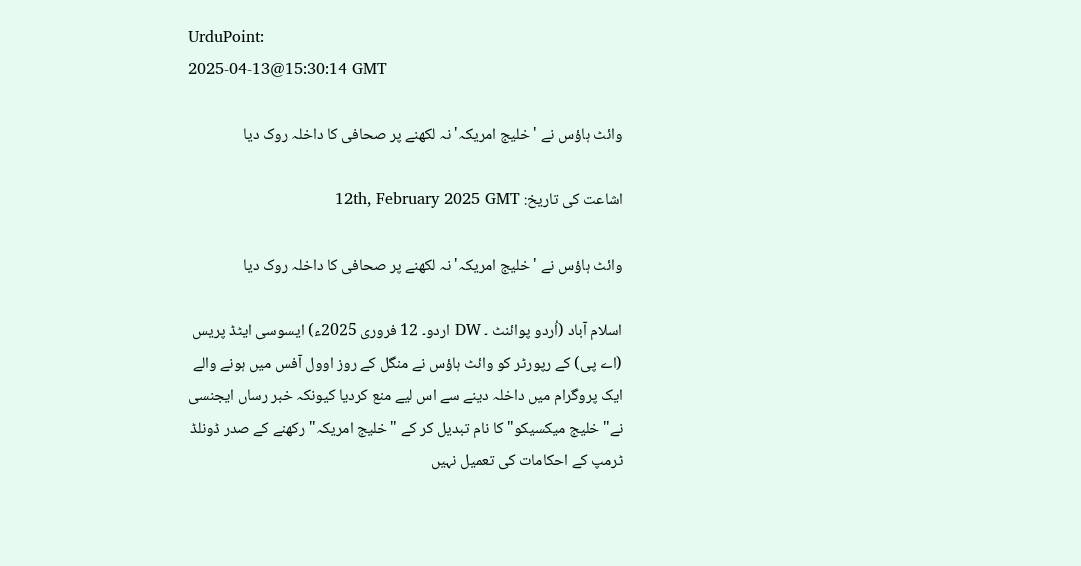UrduPoint:
2025-04-13@15:30:14 GMT

وائٹ ہاؤس نے 'خلیج امریکہ' نہ لکھنے پر صحافی کا داخلہ روک دیا

اشاعت کی تاریخ: 12th, February 2025 GMT

وائٹ ہاؤس نے 'خلیج امریکہ' نہ لکھنے پر صحافی کا داخلہ روک دیا

اسلام آباد (اُردو پوائنٹ ۔ DW اردو۔ 12 فروری 2025ء) ایسوسی ایٹڈ پریس (اے پی) کے رپورٹر کو وائٹ ہاؤس نے منگل کے روز اوول آفس میں ہونے والے ایک پروگرام میں داخلہ دینے سے اس لیے منع کردیا کیونکہ خبر رساں ایجنسی نے"خلیج میکسیکو" کا نام تبدیل کر کے "خلیج امریکہ" رکھنے کے صدر ڈونلڈ ٹرمپ کے احکامات کی تعمیل نہیں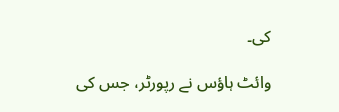کی۔

وائٹ ہاؤس نے رپورٹر، جس کی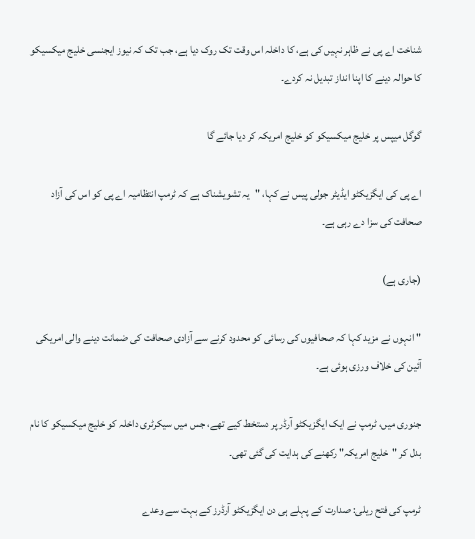شناخت اے پی نے ظاہر نہیں کی ہے، کا داخلہ اس وقت تک روک دیا ہے، جب تک کہ نیوز ایجنسی خلیج میکسیکو کا حوالہ دینے کا اپنا انداز تبدیل نہ کردے۔

گوگل میپس پر خلیج میکسیکو کو خلیج امریکہ کر دیا جائے گا

اے پی کی ایگزیکٹو ایڈیٹر جولی پیس نے کہا، "یہ تشویشناک ہے کہ ٹرمپ انتظامیہ اے پی کو اس کی آزاد صحافت کی سزا دے رہی ہے۔

(جاری ہے)

" انہوں نے مزید کہا کہ صحافیوں کی رسائی کو محدود کرنے سے آزادی صحافت کی ضمانت دینے والی امریکی آئین کی خلاف ورزی ہوئی ہے۔

جنوری میں، ٹرمپ نے ایک ایگزیکٹو آرڈر پر دستخط کیے تھے، جس میں سیکرٹری داخلہ کو خلیج میکسیکو کا نام بدل کر "خلیج امریکہ" رکھنے کی ہدایت کی گئی تھی۔

ٹرمپ کی فتح ریلی: صدارت کے پہلے ہی دن ایگزیکٹو آرڈرز کے بہت سے وعدے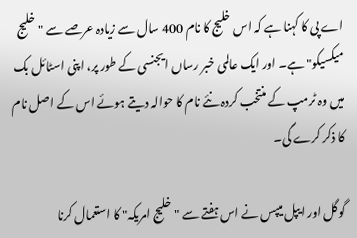اے پی کا کہنا ہے کہ اس خلیج کا نام 400 سال سے زیادہ عرصے سے "خلیج میکسیکو" ہے۔ اور ایک عالمی خبر رساں ایجنسی کے طور پر، اپنی اسٹائل بک میں وہ ٹرمپ کے منتخب کردہ نئے نام کا حوالہ دیتے ہوئے اس کے اصل نام کا ذکر کرے گی۔

گوگل اور ایپل میپس نے اس ہفتے سے "خلیج امریکہ" کا استعمال کرنا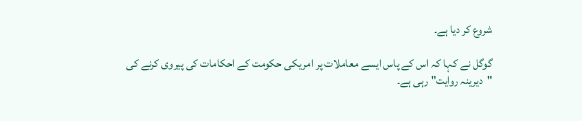شروع کر دیا ہے۔

گوگل نے کہا کہ اس کے پاس ایسے معاملات پر امریکی حکومت کے احکامات کی پیروی کرنے کی "دیرینہ روایت" رہی ہے۔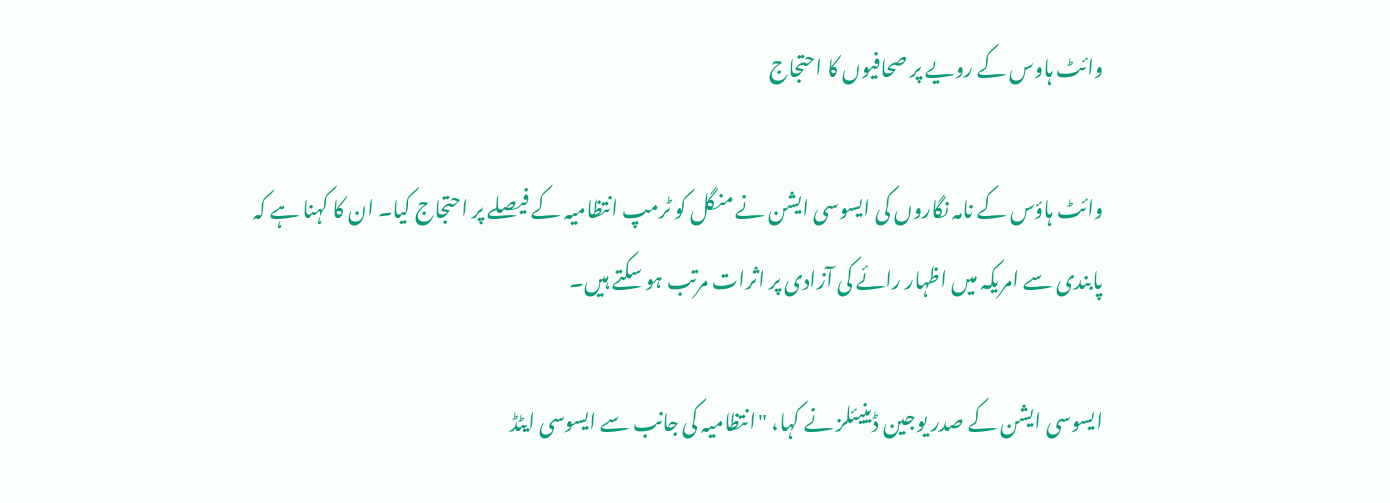وائٹ ہاوس کے رویے پر صحافیوں کا احتجاج

وائٹ ہاؤس کے نامہ نگاروں کی ایسوسی ایشن نے منگل کو ٹرمپ انتظامیہ کے فیصلے پر احتجاج کیا۔ ان کا کہنا ہے کہ پابندی سے امریکہ میں اظہار رائے کی آزادی پر اثرات مرتب ہو سکتے ہیں۔

ایسوسی ایشن کے صدر یوجین ڈینیئلز نے کہا، "انتظامیہ کی جانب سے ایسوسی ایٹڈ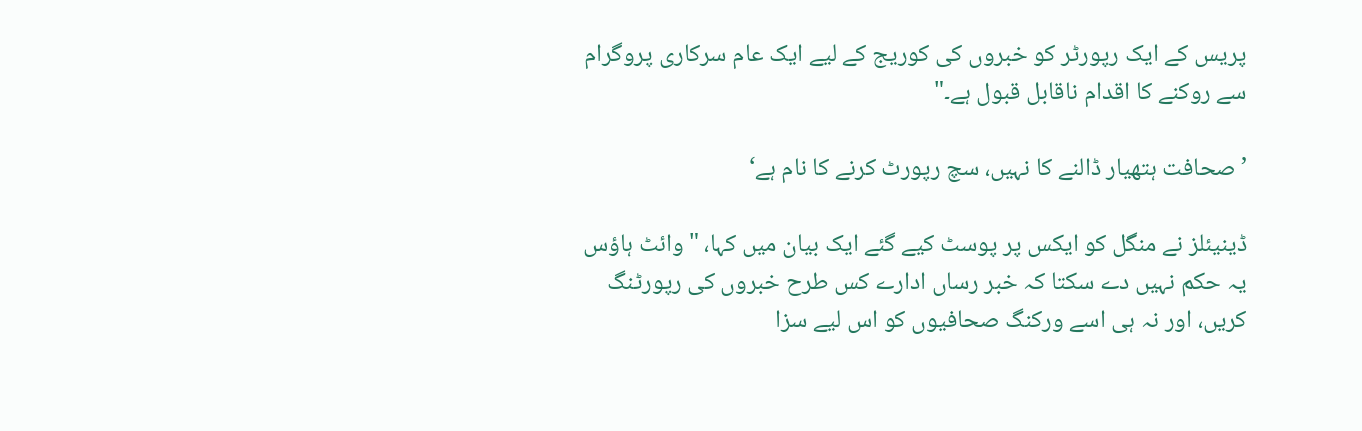پریس کے ایک رپورٹر کو خبروں کی کوریج کے لیے ایک عام سرکاری پروگرام سے روکنے کا اقدام ناقابل قبول ہے۔"

’صحافت ہتھیار ڈالنے کا نہیں، سچ رپورٹ کرنے کا نام ہے‘

ڈینیئلز نے منگل کو ایکس پر پوسٹ کیے گئے ایک بیان میں کہا، "وائٹ ہاؤس یہ حکم نہیں دے سکتا کہ خبر رساں ادارے کس طرح خبروں کی رپورٹنگ کریں، اور نہ ہی اسے ورکنگ صحافیوں کو اس لیے سزا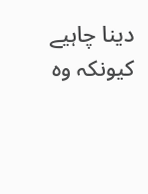دینا چاہیے کیونکہ وہ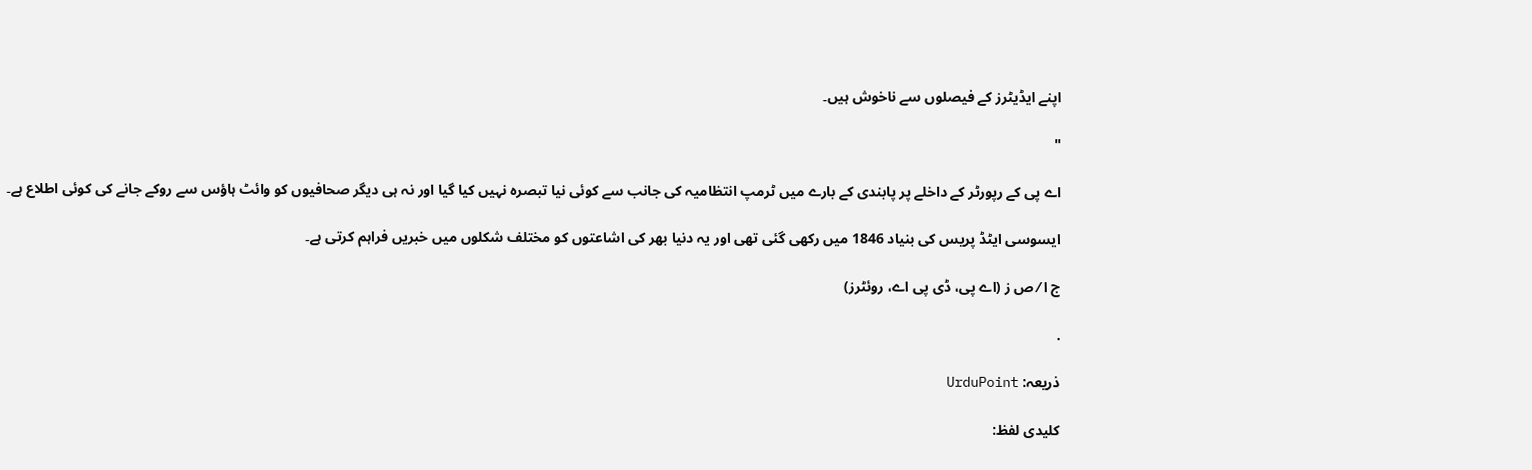اپنے ایڈیٹرز کے فیصلوں سے ناخوش ہیں۔

"

اے پی کے رپورٹر کے داخلے پر پابندی کے بارے میں ٹرمپ انتظامیہ کی جانب سے کوئی نیا تبصرہ نہیں کیا گیا اور نہ ہی دیگر صحافیوں کو وائٹ ہاؤس سے روکے جانے کی کوئی اطلاع ہے۔

ایسوسی ایٹڈ پریس کی بنیاد 1846 میں رکھی گئی تھی اور یہ دنیا بھر کی اشاعتوں کو مختلف شکلوں میں خبریں فراہم کرتی ہے۔

ج ا ⁄ ص ز (اے پی، ڈی پی اے، روئٹرز)

.

ذریعہ: UrduPoint

کلیدی لفظ: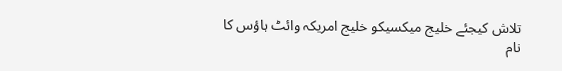تلاش کیجئے خلیج میکسیکو خلیج امریکہ وائٹ ہاؤس کا نام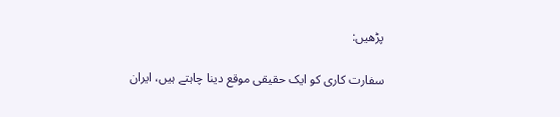پڑھیں:

سفارت کاری کو ایک حقیقی موقع دینا چاہتے ہیں، ایران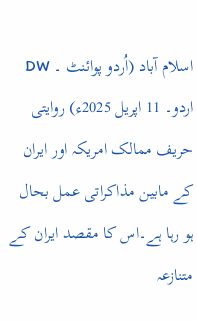اسلام آباد (اُردو پوائنٹ ۔ DW اردو۔ 11 اپریل 2025ء) روایتی حریف ممالک امریکہ اور ایران کے مابین مذاکراتی عمل بحال ہو رہا ہے۔اس کا مقصد ایران کے متنازعہ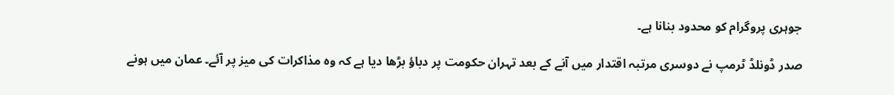جوہری پروگرام کو محدود بنانا ہے۔

صدر ڈونلڈ ٹرمپ نے دوسری مرتبہ اقتدار میں آنے کے بعد تہران حکومت پر دباؤ بڑھا دیا ہے کہ وہ مذاکرات کی میز پر آئے۔ عمان میں ہونے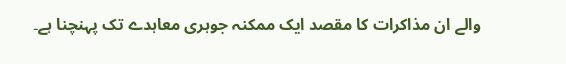والے ان مذاکرات کا مقصد ایک ممکنہ جوہری معاہدے تک پہنچنا ہے۔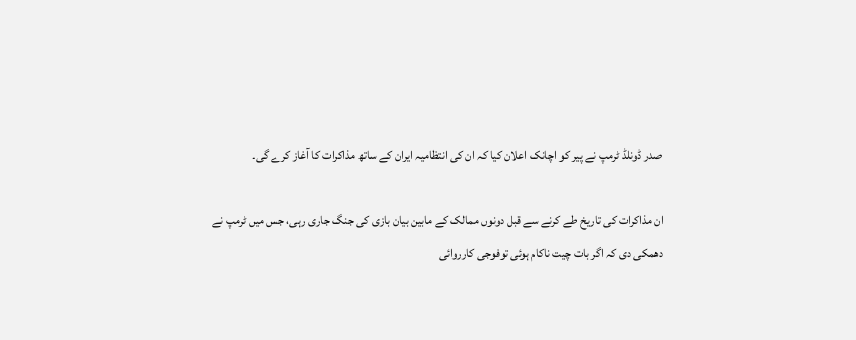صدر ڈونلڈ ٹرمپ نے پیر کو اچانک اعلان کیا کہ ان کی انتظامیہ ایران کے ساتھ مذاکرات کا آغاز کرے گی۔

ان مذاکرات کی تاریخ طے کرنے سے قبل دونوں ممالک کے مابین بیان بازی کی جنگ جاری رہی، جس میں ٹرمپ نے دھمکی دی کہ اگر بات چیت ناکام ہوئی توفوجی کارروائی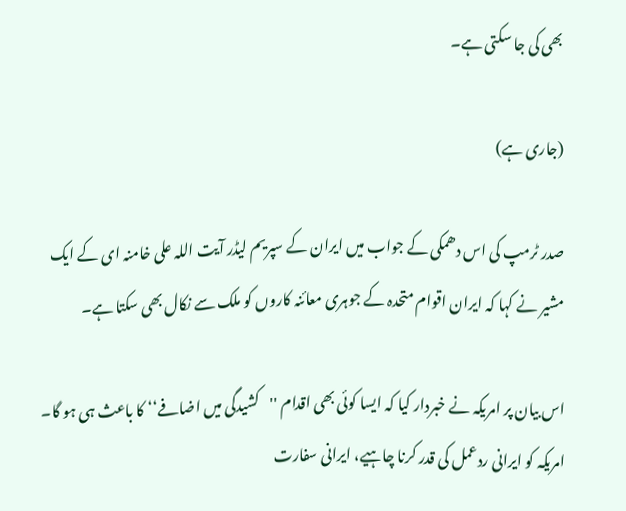بھی کی جا سکتی ہے۔

(جاری ہے)

صدر ٹرمپ کی اس دھمکی کے جواب میں ایران کے سپریم لیڈر آیت اللہ علی خامنہ ای کے ایک مشیر نے کہا کہ ایران اقوام متحدہ کے جوہری معائنہ کاروں کو ملک سے نکال بھی سکتا ہے۔

اس بیان پر امریکہ نے خبردار کیا کہ ایسا کوئی بھی اقدام ''کشیدگی میں اضافے‘‘ کا باعث ہی ہو گا۔ امریکہ کو ایرانی ردعمل کی قدر کرنا چاہیے، ایرانی سفارت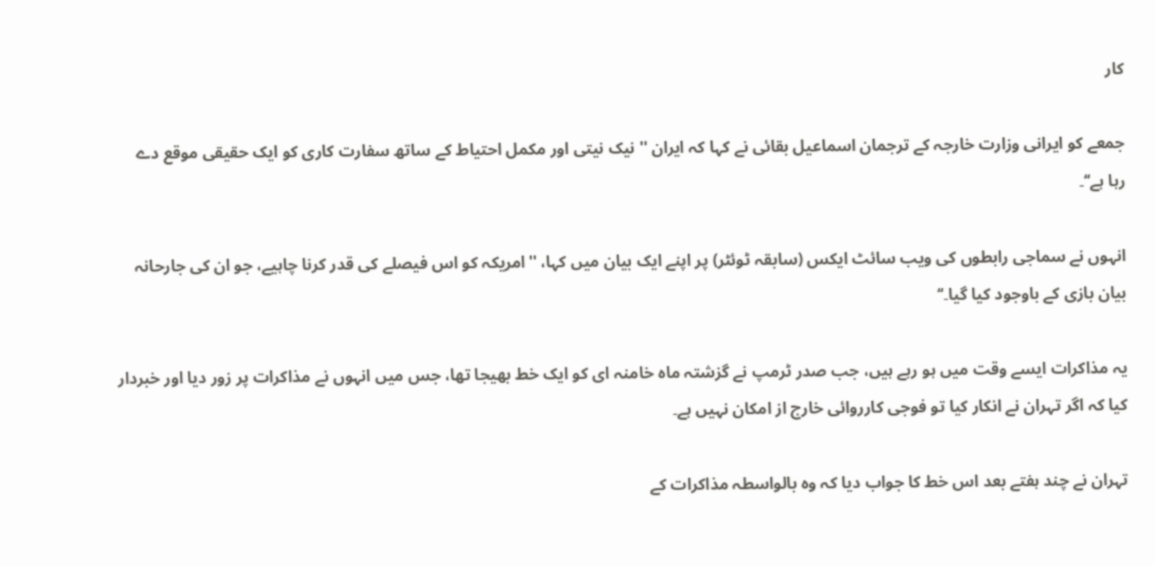کار

جمعے کو ایرانی وزارت خارجہ کے ترجمان اسماعیل بقائی نے کہا کہ ایران ''نیک نیتی اور مکمل احتیاط کے ساتھ سفارت کاری کو ایک حقیقی موقع دے رہا ہے‘‘۔

انہوں نے سماجی رابطوں کی ویب سائٹ ایکس (سابقہ ٹوئٹر) پر اپنے ایک بیان میں کہا، ''امریکہ کو اس فیصلے کی قدر کرنا چاہیے، جو ان کی جارحانہ بیان بازی کے باوجود کیا گیا۔‘‘

یہ مذاکرات ایسے وقت میں ہو رہے ہیں، جب صدر ٹرمپ نے گزشتہ ماہ خامنہ ای کو ایک خط بھیجا تھا، جس میں انہوں نے مذاکرات پر زور دیا اور خبردار کیا کہ اگر تہران نے انکار کیا تو فوجی کارروائی خارج از امکان نہیں ہے۔

تہران نے چند ہفتے بعد اس خط کا جواب دیا کہ وہ بالواسطہ مذاکرات کے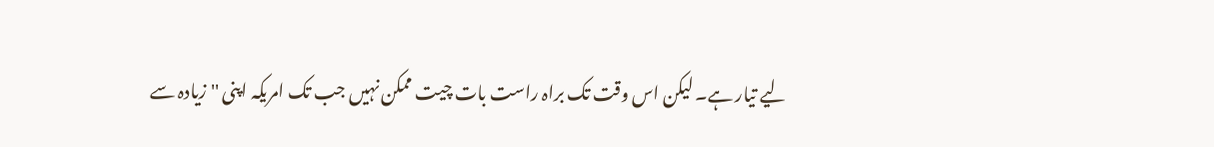لیے تیار ہے۔ لیکن اس وقت تک براہ راست بات چیت ممکن نہیں جب تک امریکہ اپنی ''زیادہ سے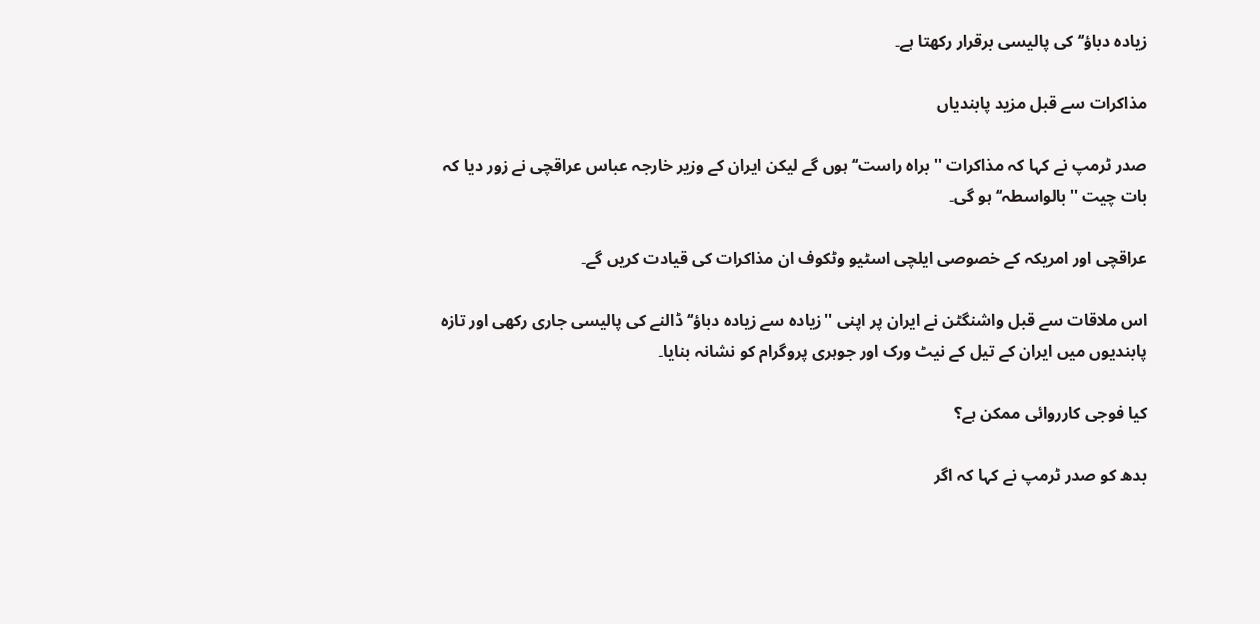زیادہ دباؤ‘‘ کی پالیسی برقرار رکھتا ہے۔

مذاکرات سے قبل مزید پابندیاں

صدر ٹرمپ نے کہا کہ مذاکرات ''براہ راست‘‘ ہوں گے لیکن ایران کے وزیر خارجہ عباس عراقچی نے زور دیا کہ بات چیت ''بالواسطہ‘‘ ہو گی۔

عراقچی اور امریکہ کے خصوصی ایلچی اسٹیو وٹکوف ان مذاکرات کی قیادت کریں گے۔

اس ملاقات سے قبل واشنگٹن نے ایران پر اپنی ''زیادہ سے زیادہ دباؤ‘‘ ڈالنے کی پالیسی جاری رکھی اور تازہ پابندیوں میں ایران کے تیل کے نیٹ ورک اور جوہری پروگرام کو نشانہ بنایا۔

کیا فوجی کارروائی ممکن ہے؟

بدھ کو صدر ٹرمپ نے کہا کہ اگر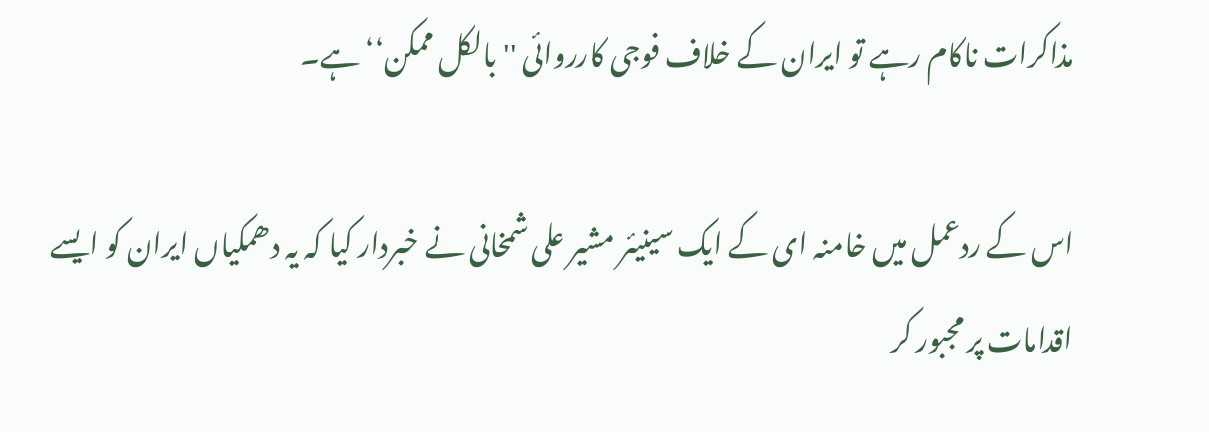مذاکرات ناکام رہے تو ایران کے خلاف فوجی کارروائی ''بالکل ممکن‘‘ ہے۔

اس کے ردعمل میں خامنہ ای کے ایک سینیئر مشیر علی شمخانی نے خبردار کیا کہ یہ دھمکیاں ایران کو ایسے اقدامات پر مجبور کر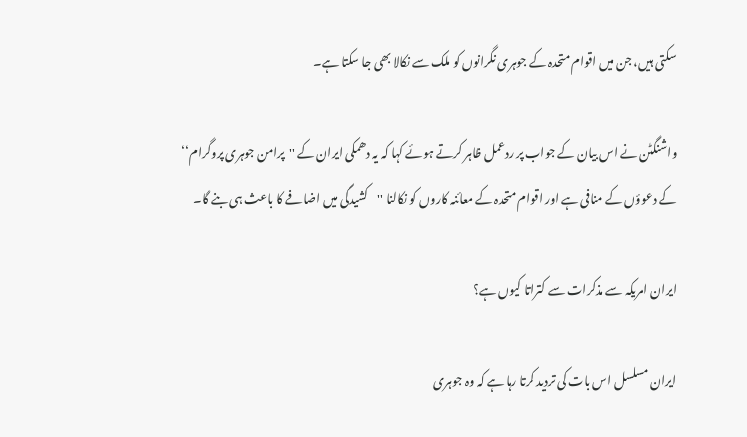سکتی ہیں، جن میں اقوام متحدہ کے جوہری نگرانوں کو ملک سے نکالا بھی جا سکتا ہے۔

واشنگٹن نے اس بیان کے جواب پر ردعمل ظاہر کرتے ہوئے کہا کہ یہ دھمکی ایران کے ''پرامن جوہری پروگرام‘‘ کے دعوؤں کے منافی ہے اور اقوام متحدہ کے معائنہ کاروں کو نکالنا ''کشیدگی میں اضافے کا باعث ہی بنے گا۔

ایران امریکہ سے مذکرات سے کتراتا کیوں ہے؟

ایران مسلسل اس بات کی تردید کرتا رہا ہے کہ وہ جوہری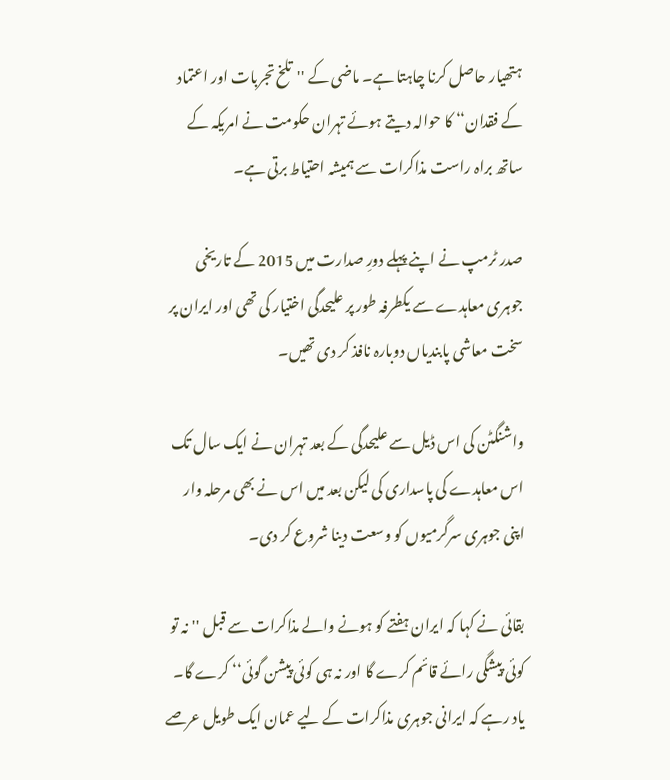ہتھیار حاصل کرنا چاہتا ہے۔ ماضی کے ''تلخ تجربات اور اعتماد کے فقدان‘‘ کا حوالہ دیتے ہوئے تہران حکومت نے امریکہ کے ساتھ براہ راست مذاکرات سے ہمیشہ احتیاط برتی ہے۔

صدر ٹرمپ نے اپنے پہلے دورِ صدارت میں 2015 کے تاریخی جوہری معاہدے سے یکطرفہ طور پر علیحدگی اختیار کی تھی اور ایران پر سخت معاشی پابندیاں دوبارہ نافذ کر دی تھیں۔

واشنگٹن کی اس ڈیل سے علیحدگی کے بعد تہران نے ایک سال تک اس معاہدے کی پاسداری کی لیکن بعد میں اس نے بھی مرحلہ وار اپنی جوہری سرگرمیوں کو وسعت دینا شروع کر دی۔

بقائی نے کہا کہ ایران ہفتے کو ہونے والے مذاکرات سے قبل ''نہ تو کوئی پیشگی رائے قائم کرے گا اور نہ ہی کوئی پیشن گوئی‘‘ کرے گا۔ یاد رہے کہ ایرانی جوہری مذاکرات کے لیے عمان ایک طویل عرصے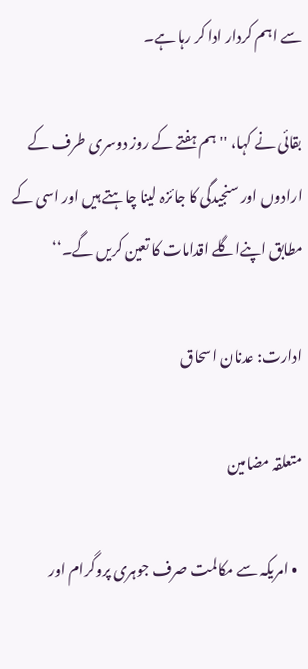سے اہم کردار ادا کر رہا ہے۔

بقائی نے کہا، ''ہم ہفتے کے روز دوسری طرف کے ارادوں اور سنجیدگی کا جائزہ لینا چاہتے ہیں اور اسی کے مطابق اپنےاگلے اقدامات کا تعین کریں گے۔‘‘

ادارت: عدنان اسحاق

متعلقہ مضامین

  • امریکہ سے مکالمت صرف جوہری پروگرام اور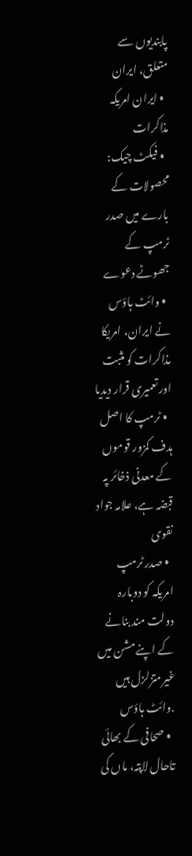پابندیوں سے متعلق، ایران
  • ایران امریکہ مذاکرات
  • فیکٹ چیک: محصولات کے بارے میں صدر ٹرمپ کے جھوٹے دعوے
  • وائٹ ہاؤس نے ایران، امریکا مذاکرات کو مثبت اور تعمیری قرار دیدیا
  • ٹرمپ کا اصل ہدف کمزور قوموں کے معدنی ذخائر پہ قبضہ ہے، علامہ جواد نقوی
  • صدر ٹرمپ امریکہ کو دوبارہ دولت مند بنانے کے اپنے مشن میں غیرمتزلزل ہیں .وائٹ ہاؤس
  • صحافی کے بھائی تاحال لاپتہ، ماں کی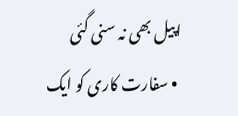اپیل بھی نہ سنی گئی
  • سفارت کاری کو ایک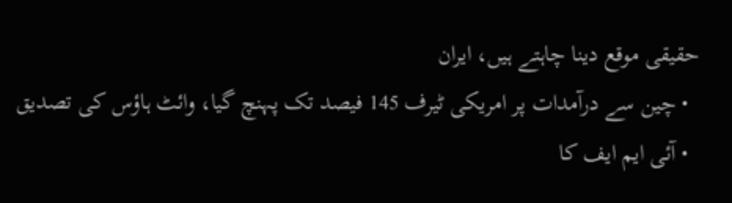حقیقی موقع دینا چاہتے ہیں، ایران
  • چین سے درآمدات پر امریکی ٹیرف 145 فیصد تک پہنچ گیا، وائٹ ہاؤس کی تصدیق
  • آئی ایم ایف کا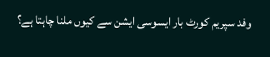وفد سپریم کورٹ بار ایسوسی ایشن سے کیوں ملنا چاہتا ہے؟